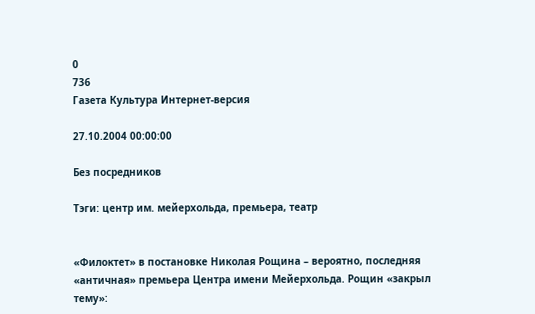0
736
Газета Культура Интернет-версия

27.10.2004 00:00:00

Без посредников

Тэги: центр им. мейерхольда, премьера, театр


«Филоктет» в постановке Николая Рощина – вероятно, последняя «античная» премьера Центра имени Мейерхольда. Рощин «закрыл тему»: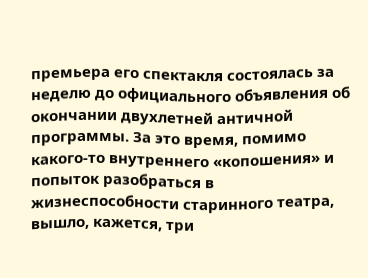премьера его спектакля состоялась за неделю до официального объявления об окончании двухлетней античной программы. За это время, помимо какого-то внутреннего «копошения» и попыток разобраться в жизнеспособности старинного театра, вышло, кажется, три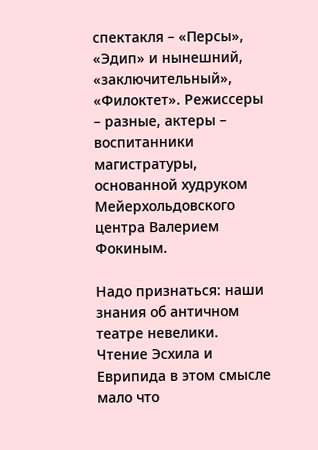спектакля – «Персы», «Эдип» и нынешний, «заключительный», «Филоктет». Режиссеры – разные, актеры – воспитанники магистратуры, основанной худруком Мейерхольдовского центра Валерием Фокиным.

Надо признаться: наши знания об античном театре невелики. Чтение Эсхила и Еврипида в этом смысле мало что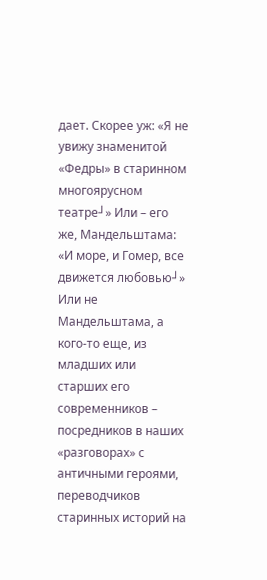дает. Скорее уж: «Я не увижу знаменитой «Федры» в старинном многоярусном театре┘» Или – его же, Мандельштама: «И море, и Гомер, все движется любовью┘» Или не Мандельштама, а кого-то еще, из младших или старших его современников – посредников в наших «разговорах» с античными героями, переводчиков старинных историй на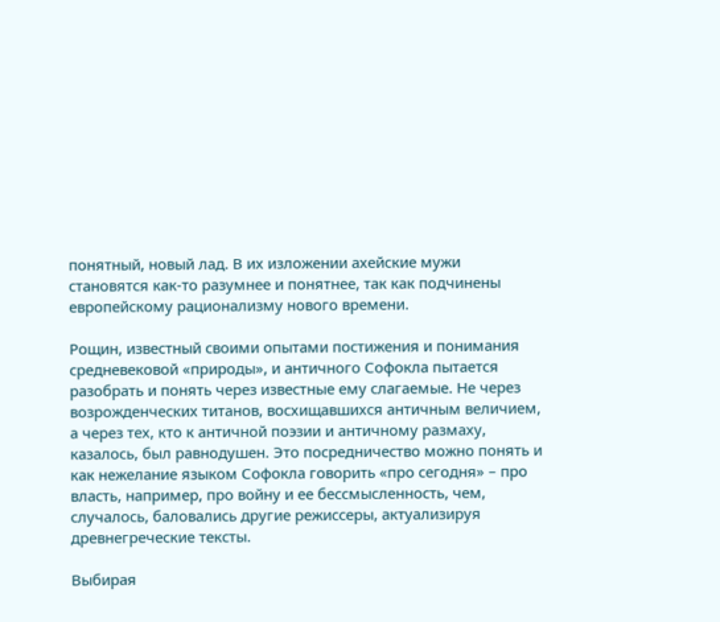понятный, новый лад. В их изложении ахейские мужи становятся как-то разумнее и понятнее, так как подчинены европейскому рационализму нового времени.

Рощин, известный своими опытами постижения и понимания средневековой «природы», и античного Софокла пытается разобрать и понять через известные ему слагаемые. Не через возрожденческих титанов, восхищавшихся античным величием, а через тех, кто к античной поэзии и античному размаху, казалось, был равнодушен. Это посредничество можно понять и как нежелание языком Софокла говорить «про сегодня» – про власть, например, про войну и ее бессмысленность, чем, случалось, баловались другие режиссеры, актуализируя древнегреческие тексты.

Выбирая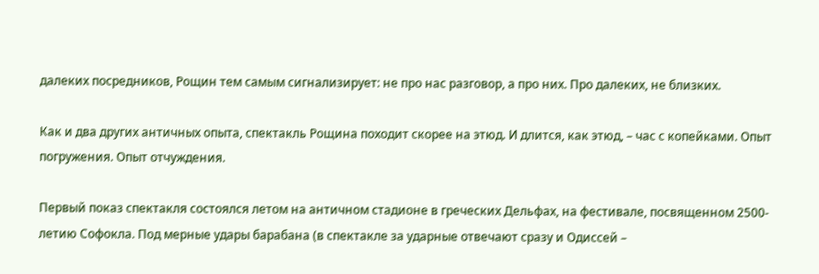далеких посредников, Рощин тем самым сигнализирует: не про нас разговор, а про них. Про далеких, не близких.

Как и два других античных опыта, спектакль Рощина походит скорее на этюд. И длится, как этюд, – час с копейками. Опыт погружения. Опыт отчуждения.

Первый показ спектакля состоялся летом на античном стадионе в греческих Дельфах, на фестивале, посвященном 2500-летию Софокла. Под мерные удары барабана (в спектакле за ударные отвечают сразу и Одиссей –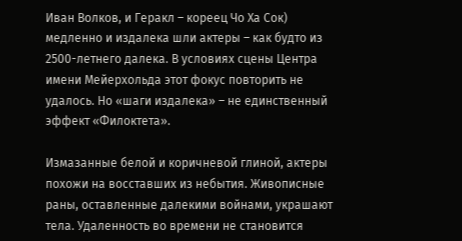Иван Волков, и Геракл – кореец Чо Ха Сок) медленно и издалека шли актеры – как будто из 2500-летнего далека. В условиях сцены Центра имени Мейерхольда этот фокус повторить не удалось. Но «шаги издалека» – не единственный эффект «Филоктета».

Измазанные белой и коричневой глиной, актеры похожи на восставших из небытия. Живописные раны, оставленные далекими войнами, украшают тела. Удаленность во времени не становится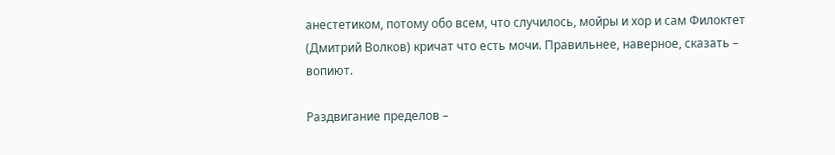анестетиком, потому обо всем, что случилось, мойры и хор и сам Филоктет (Дмитрий Волков) кричат что есть мочи. Правильнее, наверное, сказать – вопиют.

Раздвигание пределов –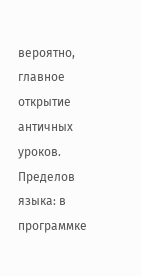вероятно, главное открытие античных уроков. Пределов языка: в программке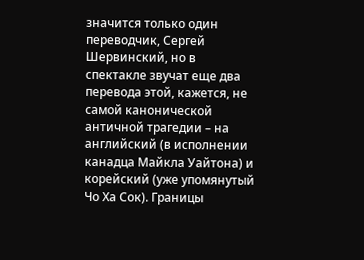значится только один переводчик, Сергей Шервинский, но в спектакле звучат еще два перевода этой, кажется, не самой канонической античной трагедии – на английский (в исполнении канадца Майкла Уайтона) и корейский (уже упомянутый Чо Ха Сок). Границы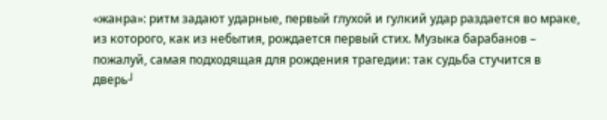«жанра»: ритм задают ударные, первый глухой и гулкий удар раздается во мраке, из которого, как из небытия, рождается первый стих. Музыка барабанов – пожалуй, самая подходящая для рождения трагедии: так судьба стучится в дверь┘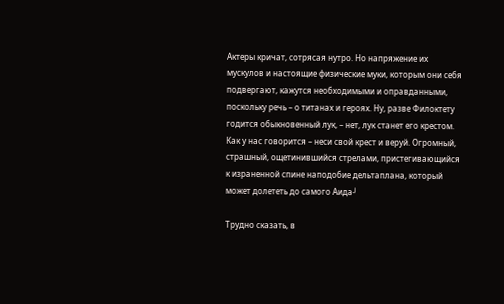Актеры кричат, сотрясая нутро. Но напряжение их мускулов и настоящие физические муки, которым они себя подвергают, кажутся необходимыми и оправданными, поскольку речь – о титанах и героях. Ну, разве Филоктету годится обыкновенный лук, – нет, лук станет его крестом. Как у нас говорится – неси свой крест и веруй. Огромный, страшный, ощетинившийся стрелами, пристегивающийся к израненной спине наподобие дельтаплана, который может долететь до самого Аида┘

Трудно сказать, в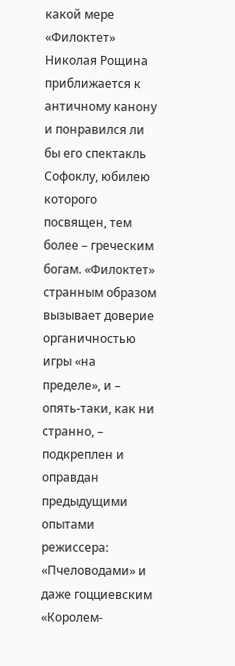какой мере «Филоктет» Николая Рощина приближается к античному канону и понравился ли бы его спектакль Софоклу, юбилею которого посвящен, тем более – греческим богам. «Филоктет» странным образом вызывает доверие органичностью игры «на пределе», и – опять-таки, как ни странно, – подкреплен и оправдан предыдущими опытами режиссера: «Пчеловодами» и даже гоцциевским «Королем-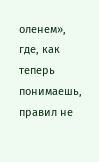оленем», где, как теперь понимаешь, правил не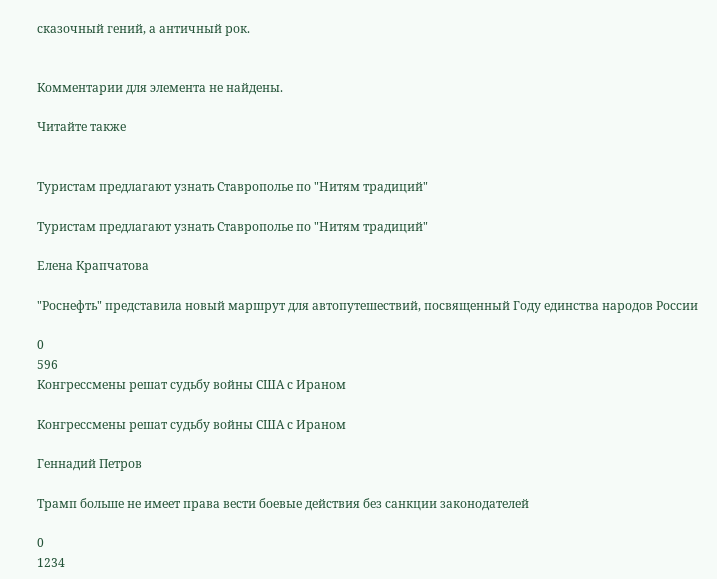сказочный гений, а античный рок.


Комментарии для элемента не найдены.

Читайте также


Туристам предлагают узнать Ставрополье по "Нитям традиций"

Туристам предлагают узнать Ставрополье по "Нитям традиций"

Елена Крапчатова

"Роснефть" представила новый маршрут для автопутешествий, посвященный Году единства народов России

0
596
Конгрессмены решат судьбу войны США с Ираном

Конгрессмены решат судьбу войны США с Ираном

Геннадий Петров

Трамп больше не имеет права вести боевые действия без санкции законодателей

0
1234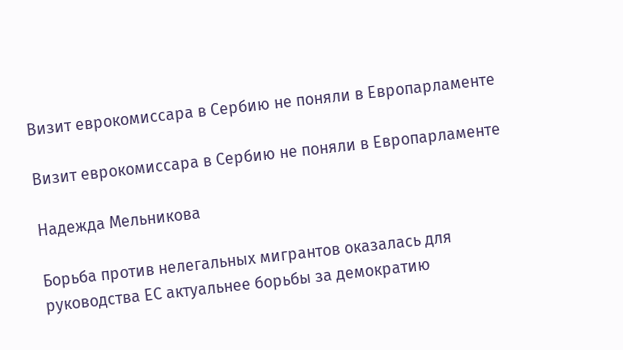Визит еврокомиссара в Сербию не поняли в Европарламенте

Визит еврокомиссара в Сербию не поняли в Европарламенте

Надежда Мельникова

Борьба против нелегальных мигрантов оказалась для руководства ЕС актуальнее борьбы за демократию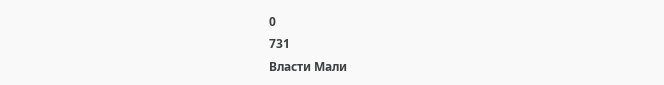0
731
Власти Мали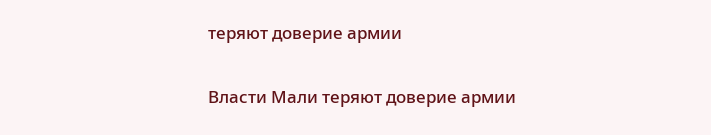теряют доверие армии

Власти Мали теряют доверие армии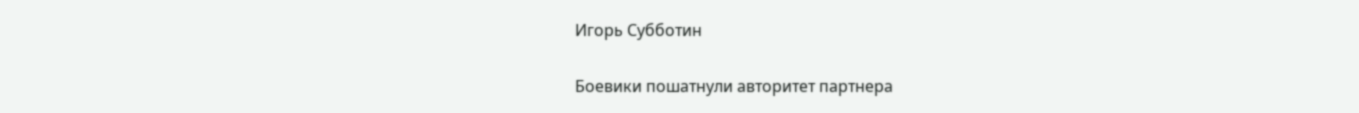Игорь Субботин

Боевики пошатнули авторитет партнера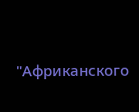"Африканского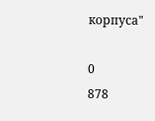корпуса"

0
878